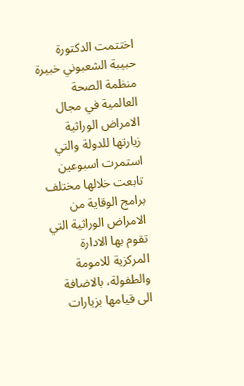اختتمت الدكتورة حبيبة الشعبوني خبيرة منظمة الصحة العالمية في مجال الامراض الوراثية زيارتها للدولة والتي استمرت اسبوعين تابعت خلالها مختلف برامج الوقاية من الامراض الوراثية التي تقوم بها الادارة المركزية للامومة والطفولة، بالاضافة الى قيامها بزيارات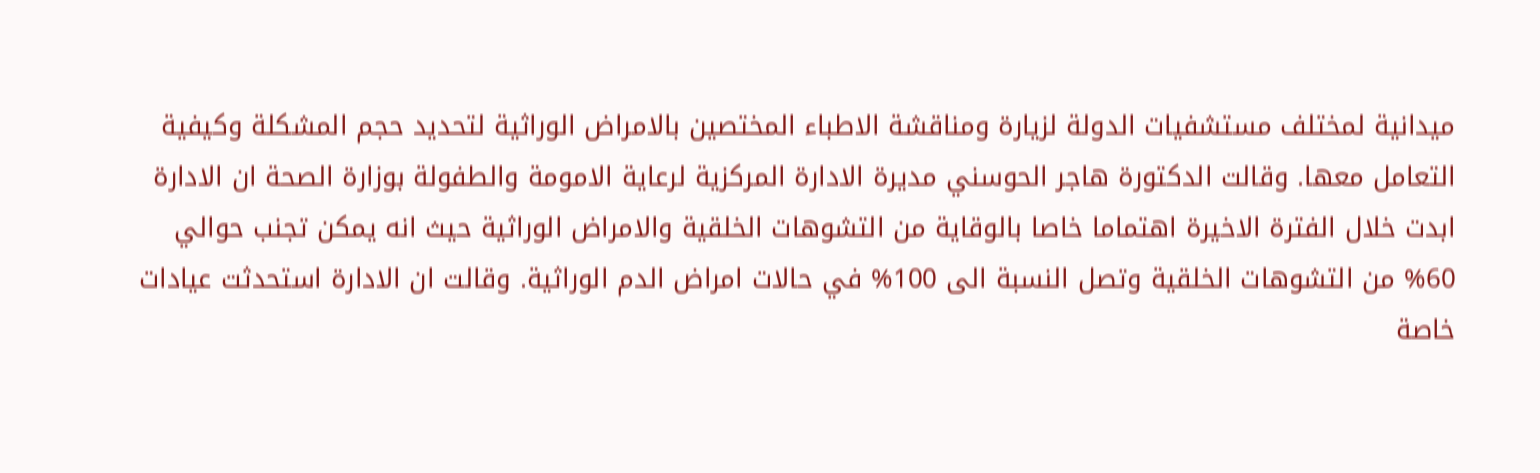ميدانية لمختلف مستشفيات الدولة لزيارة ومناقشة الاطباء المختصين بالامراض الوراثية لتحديد حجم المشكلة وكيفية التعامل معها. وقالت الدكتورة هاجر الحوسني مديرة الادارة المركزية لرعاية الامومة والطفولة بوزارة الصحة ان الادارة ابدت خلال الفترة الاخيرة اهتماما خاصا بالوقاية من التشوهات الخلقية والامراض الوراثية حيث انه يمكن تجنب حوالي 60% من التشوهات الخلقية وتصل النسبة الى 100% في حالات امراض الدم الوراثية. وقالت ان الادارة استحدثت عيادات خاصة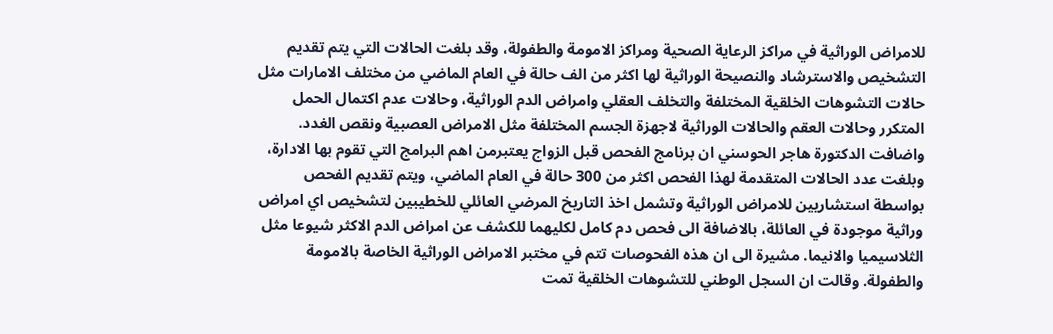للامراض الوراثية في مراكز الرعاية الصحية ومراكز الامومة والطفولة، وقد بلغت الحالات التي يتم تقديم التشخيص والاسترشاد والنصيحة الوراثية لها اكثر من الف حالة في العام الماضي من مختلف الامارات مثل حالات التشوهات الخلقية المختلفة والتخلف العقلي وامراض الدم الوراثية، وحالات عدم اكتمال الحمل المتكرر وحالات العقم والحالات الوراثية لاجهزة الجسم المختلفة مثل الامراض العصبية ونقص الغدد. واضافت الدكتورة هاجر الحوسني ان برنامج الفحص قبل الزواج يعتبرمن اهم البرامج التي تقوم بها الادارة، وبلغت عدد الحالات المتقدمة لهذا الفحص اكثر من 300 حالة في العام الماضي، ويتم تقديم الفحص بواسطة استشاريين للامراض الوراثية وتشمل اخذ التاريخ المرضي العائلي للخطيبين لتشخيص اي امراض وراثية موجودة في العائلة، بالاضافة الى فحص دم كامل لكليهما للكشف عن امراض الدم الاكثر شيوعا مثل الثلاسيميا والانيما. مشيرة الى ان هذه الفحوصات تتم في مختبر الامراض الوراثية الخاصة بالامومة والطفولة. وقالت ان السجل الوطني للتشوهات الخلقية تمت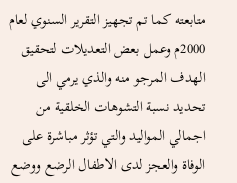متابعته كما تم تجهيز التقرير السنوي لعام 2000م وعمل بعض التعديلات لتحقيق الهدف المرجو منه والذي يرمي الى تحديد نسبة التشوهات الخلقية من اجمالي المواليد والتي تؤثر مباشرة على الوفاة والعجز لدى الاطفال الرضع ووضع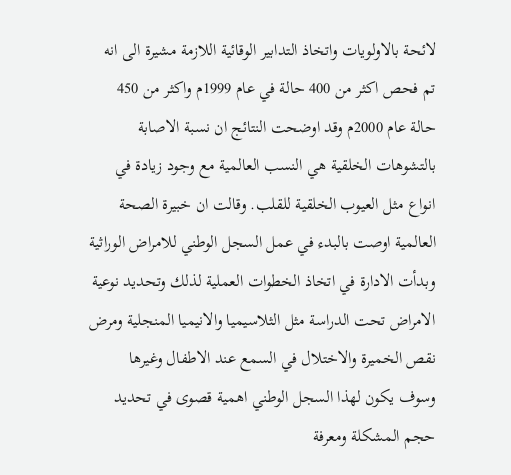لائحة بالاولويات واتخاذ التدابير الوقائية اللازمة مشيرة الى انه تم فحص اكثر من 400 حالة في عام 1999م واكثر من 450 حالة عام 2000م وقد اوضحت النتائج ان نسبة الاصابة بالتشوهات الخلقية هي النسب العالمية مع وجود زيادة في انواع مثل العيوب الخلقية للقلب. وقالت ان خبيرة الصحة العالمية اوصت بالبدء في عمل السجل الوطني للامراض الوراثية وبدأت الادارة في اتخاذ الخطوات العملية لذلك وتحديد نوعية الامراض تحت الدراسة مثل الثلاسيميا والانيميا المنجلية ومرض نقص الخميرة والاختلال في السمع عند الاطفال وغيرها وسوف يكون لهذا السجل الوطني اهمية قصوى في تحديد حجم المشكلة ومعرفة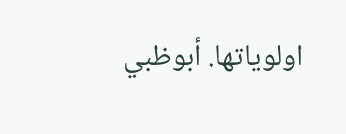اولوياتها. أبوظبي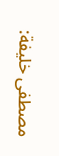مصطفى خليفة: